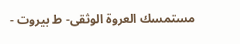مستمسك العروة الوثقى- ط بیروت -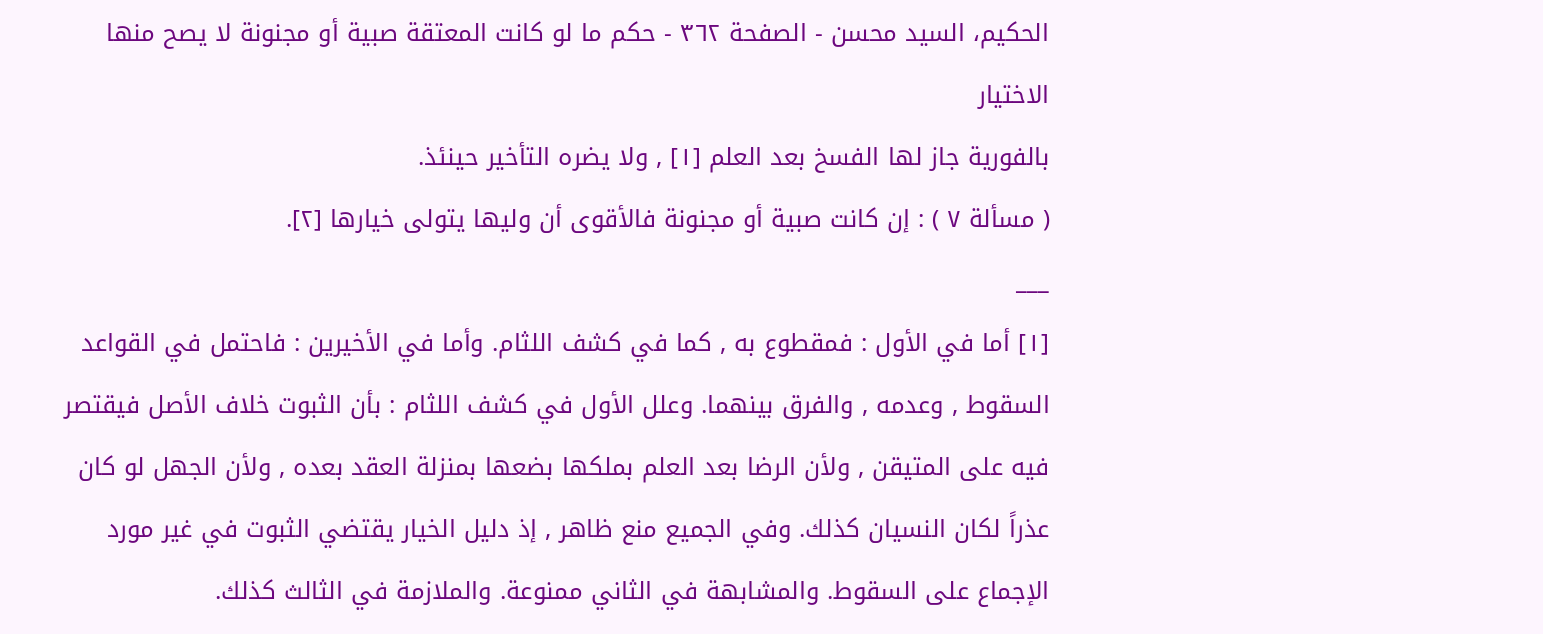الحكيم، السيد محسن - الصفحة ٣٦٢ - حكم ما لو كانت المعتقة صبية أو مجنونة لا يصح منها الاختيار
بالفورية جاز لها الفسخ بعد العلم [١] , ولا يضره التأخير حينئذ.
( مسألة ٧ ) : إن كانت صبية أو مجنونة فالأقوى أن وليها يتولى خيارها [٢].
___
[١] أما في الأول : فمقطوع به , كما في كشف اللثام. وأما في الأخيرين : فاحتمل في القواعد السقوط , وعدمه , والفرق بينهما. وعلل الأول في كشف اللثام : بأن الثبوت خلاف الأصل فيقتصر فيه على المتيقن , ولأن الرضا بعد العلم بملكها بضعها بمنزلة العقد بعده , ولأن الجهل لو كان عذراً لكان النسيان كذلك. وفي الجميع منع ظاهر , إذ دليل الخيار يقتضي الثبوت في غير مورد الإجماع على السقوط. والمشابهة في الثاني ممنوعة. والملازمة في الثالث كذلك.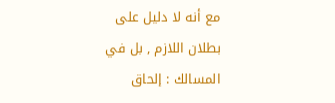مع أنه لا دليل على بطلان اللازم , بل في المسالك : إلحاق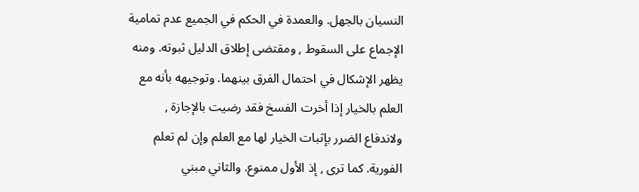النسيان بالجهل. والعمدة في الحكم في الجميع عدم تمامية الإجماع على السقوط , ومقتضى إطلاق الدليل ثبوته. ومنه يظهر الإشكال في احتمال الفرق بينهما. وتوجيهه بأنه مع العلم بالخيار إذا أخرت الفسخ فقد رضيت بالإجازة , ولاندفاع الضرر بإثبات الخيار لها مع العلم وإن لم تعلم الفورية. كما ترى , إذ الأول ممنوع. والثاني مبني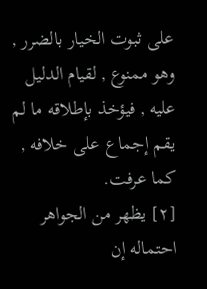على ثبوت الخيار بالضرر , وهو ممنوع , لقيام الدليل عليه , فيؤخذ بإطلاقه ما لم يقم إجماع على خلافه , كما عرفت.
[٢] يظهر من الجواهر احتماله إن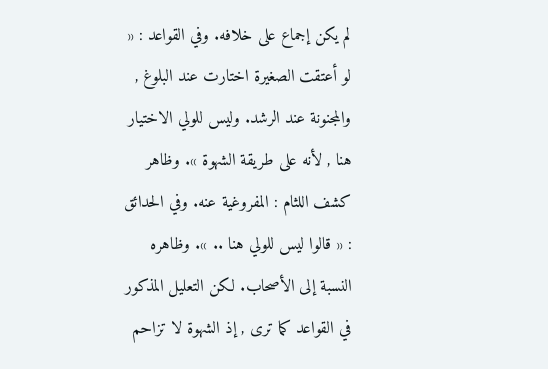لم يكن إجماع على خلافه. وفي القواعد : « لو أعتقت الصغيرة اختارت عند البلوغ , والمجنونة عند الرشد. وليس للولي الاختيار هنا , لأنه على طريقة الشهوة ». وظاهر كشف اللثام : المفروغية عنه. وفي الحدائق : « قالوا ليس للولي هنا .. ». وظاهره النسبة إلى الأصحاب. لكن التعليل المذكور في القواعد كما ترى , إذ الشهوة لا تزاحم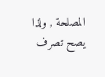المصلحة , ولذا يصح تصرف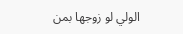الولي لو زوجها بمن